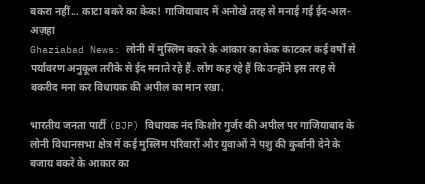बकरा नहीं... काटा बकरे का केक! गाजियाबाद में अनोखे तरह से मनाई गई ईद-अल-अज़हा
Ghaziabad News: लोनी में मुस्लिम बकरे के आकार का केक काटकर कई वर्षों से पर्यावरण अनुकूल तरीके से ईद मनाते रहे हैं. लोग कह रहे हैं कि उन्होंने इस तरह से बकरीद मना कर विधायक की अपील का मान रखा.

भारतीय जनता पार्टी (BJP) विधायक नंद किशोर गुर्जर की अपील पर गाजियाबाद के लोनी विधानसभा क्षेत्र में कई मुस्लिम परिवारों और युवाओं ने पशु की कुर्बानी देने के बजाय बकरे के आकार का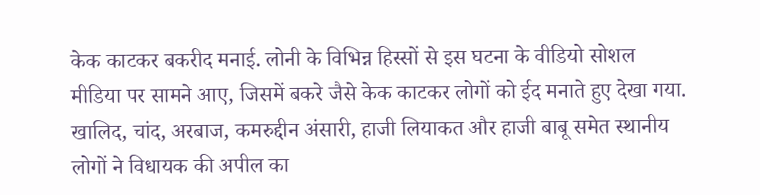केक काटकर बकरीद मनाई. लोनी के विभिन्न हिस्सों से इस घटना के वीडियो सोशल मीडिया पर सामने आए, जिसमें बकरे जैसे केक काटकर लोगों को ईद मनाते हुए देखा गया.
खालिद, चांद, अरबाज, कमरुद्दीन अंसारी, हाजी लियाकत और हाजी बाबू समेत स्थानीय लोगों ने विधायक की अपील का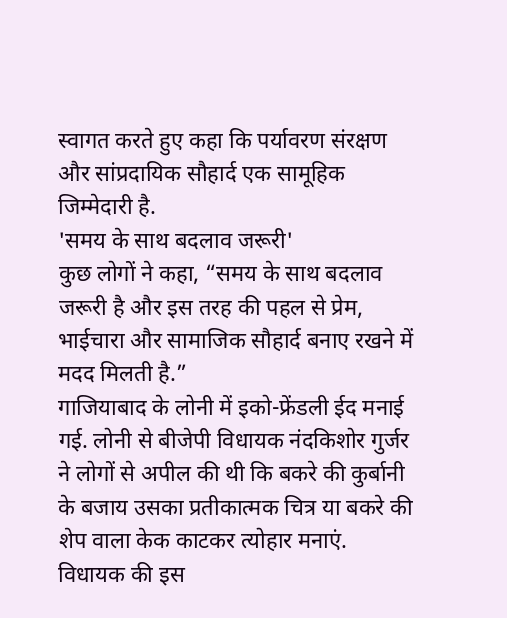स्वागत करते हुए कहा कि पर्यावरण संरक्षण और सांप्रदायिक सौहार्द एक सामूहिक जिम्मेदारी है.
'समय के साथ बदलाव जरूरी'
कुछ लोगों ने कहा, “समय के साथ बदलाव जरूरी है और इस तरह की पहल से प्रेम, भाईचारा और सामाजिक सौहार्द बनाए रखने में मदद मिलती है.”
गाजियाबाद के लोनी में इको-फ्रेंडली ईद मनाई गई. लोनी से बीजेपी विधायक नंदकिशोर गुर्जर ने लोगों से अपील की थी कि बकरे की कुर्बानी के बजाय उसका प्रतीकात्मक चित्र या बकरे की शेप वाला केक काटकर त्योहार मनाएं. विधायक की इस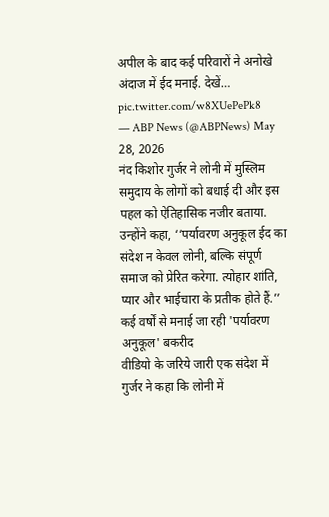अपील के बाद कई परिवारों ने अनोखे अंदाज में ईद मनाई. देखें… pic.twitter.com/w8XUePePk8
— ABP News (@ABPNews) May 28, 2026
नंद किशोर गुर्जर ने लोनी में मुस्लिम समुदाय के लोगों को बधाई दी और इस पहल को ऐतिहासिक नजीर बताया. उन्होंने कहा, ‘‘पर्यावरण अनुकूल ईद का संदेश न केवल लोनी, बल्कि संपूर्ण समाज को प्रेरित करेगा. त्योहार शांति, प्यार और भाईचारा के प्रतीक होते हैं.’’
कई वर्षों से मनाई जा रही 'पर्यावरण अनुकूल' बकरीद
वीडियो के जरिये जारी एक संदेश में गुर्जर ने कहा कि लोनी में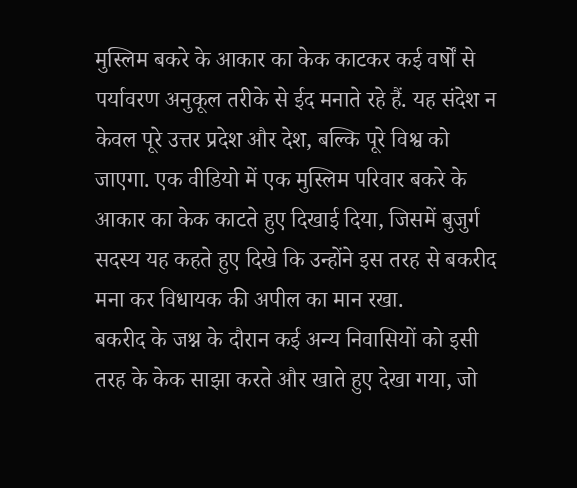मुस्लिम बकरे के आकार का केक काटकर कई वर्षों से पर्यावरण अनुकूल तरीके से ईद मनाते रहे हैं. यह संदेश न केवल पूरे उत्तर प्रदेश और देश, बल्कि पूरे विश्व को जाएगा. एक वीडियो में एक मुस्लिम परिवार बकरे के आकार का केक काटते हुए दिखाई दिया, जिसमें बुजुर्ग सदस्य यह कहते हुए दिखे कि उन्होंने इस तरह से बकरीद मना कर विधायक की अपील का मान रखा.
बकरीद के जश्न के दौरान कई अन्य निवासियों को इसी तरह के केक साझा करते और खाते हुए देखा गया, जो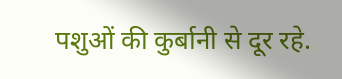पशुओं की कुर्बानी से दूर रहे.